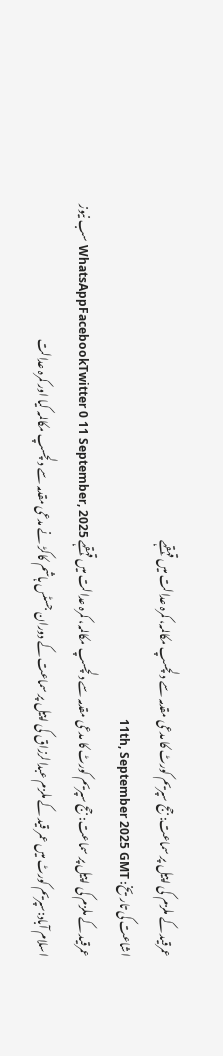عمرقید کے ملزم کی اپیل پر سماعت: جج سپریم کورٹ کا مدعی مقدمہ سے دلچسپ مکالمہ، کمرہ عدالت میں قہقہے
اشاعت کی تاریخ: 11th, September 2025 GMT
عمرقید کے ملزم کی اپیل پر سماعت: جج سپریم کورٹ کا مدعی مقدمہ سے دلچسپ مکالمہ، کمرہ عدالت میں قہقہے WhatsAppFacebookTwitter 0 11 September, 2025 سب نیوز
اسلام آباد:سپریم کورٹ میں عمر قید کے ملزم عبدالرزاق کی اپیل پر سماعت کے دوران جسٹس ہاشم کاکڑ نے مدعی مقدمہ سے دلچسپ مکالمہ کیا اور کمرہ عدالت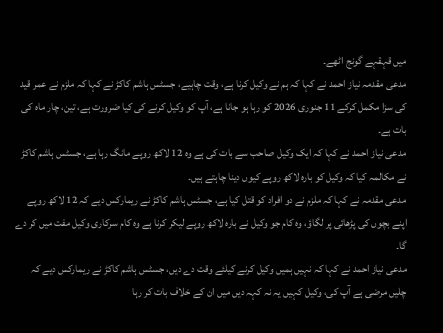میں قہقہے گونج اٹھے۔
مدعی مقدمہ نیاز احمد نے کہا کہ ہم نے وکیل کرنا ہے، وقت چاہیے، جسٹس ہاشم کاکڑ نے کہا کہ ملزم نے عمر قید کی سزا مکمل کرکے 11 جنوری 2026 کو رہا ہو جانا ہے، آپ کو وکیل کرنے کی کیا ضرورت ہے، تین، چار ماہ کی بات ہے۔
مدعی نیاز احمد نے کہا کہ ایک وکیل صاحب سے بات کی ہے وہ 12 لاکھ روپے مانگ رہا ہے، جسٹس ہاشم کاکڑ نے مکالمہ کیا کہ وکیل کو بارہ لاکھ روپے کیوں دینا چاہتے ہیں۔
مدعی مقدمہ نے کہا کہ ملزم نے دو افراد کو قتل کیا ہے، جسٹس ہاشم کاکڑ نے ریمارکس دیے کہ 12 لاکھ روپے اپنے بچوں کی پڑھائی پر لگاؤ، وہ کام جو وکیل نے بارہ لاکھ روپے لیکر کرنا ہے وہ کام سرکاری وکیل مفت میں کر دے گا۔
مدعی نیاز احمد نے کہا کہ نہیں ہمیں وکیل کرنے کیلئے وقت دے دیں، جسٹس ہاشم کاکڑ نے ریمارکس دیے کہ چلیں مرضی ہے آپ کی، وکیل کہیں یہ نہ کہہ دیں میں ان کے خلاف بات کر رہا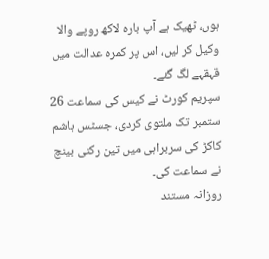ہوں، ٹھیک ہے آپ بارہ لاکھ روپے والا وکیل کر لیں، اس پر کمرہ عدالت میں قہقہے لگ گئے۔
سپریم کورٹ نے کیس کی سماعت 26 ستمبر تک ملتوی کردی، جسٹس ہاشم کاکڑ کی سربراہی میں تین رکنی بینچ نے سماعت کی۔
روزانہ مستند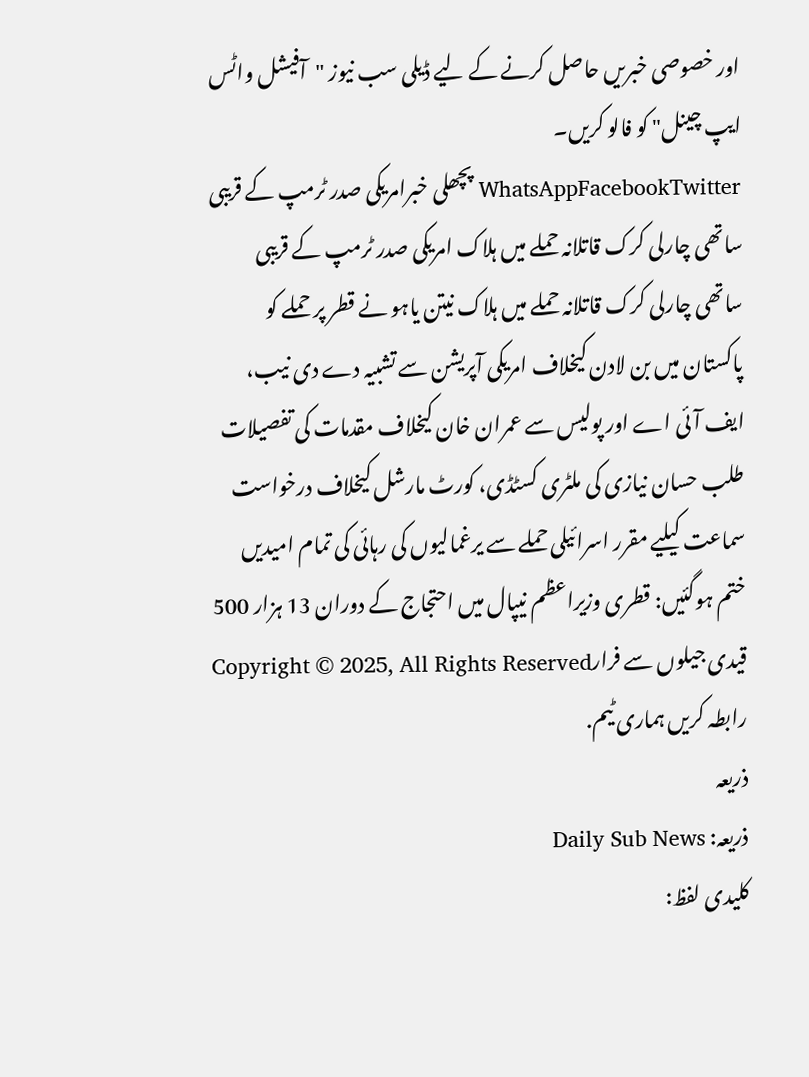اور خصوصی خبریں حاصل کرنے کے لیے ڈیلی سب نیوز "آفیشل واٹس ایپ چینل" کو فالو کریں۔
WhatsAppFacebookTwitter پچھلی خبرامریکی صدر ٹرمپ کے قریبی ساتھی چارلی کرک قاتلانہ حملے میں ہلاک امریکی صدر ٹرمپ کے قریبی ساتھی چارلی کرک قاتلانہ حملے میں ہلاک نیتن یاہو نے قطر پر حملے کو پاکستان میں بن لادن کیخلاف امریکی آپریشن سے تشبیہ دے دی نیب، ایف آئی اے اور پولیس سے عمران خان کیخلاف مقدمات کی تفصیلات طلب حسان نیازی کی ملٹری کسٹڈی، کورٹ مارشل کیخلاف درخواست سماعت کیلیے مقرر اسرائیلی حملے سے یرغمالیوں کی رہائی کی تمام امیدیں ختم ہوگئیں: قطری وزیراعظم نیپال میں احتجاج کے دوران 13 ہزار 500 قیدی جیلوں سے فرارCopyright © 2025, All Rights Reserved
رابطہ کریں ہماری ٹیم.
ذریعہ
ذریعہ: Daily Sub News
کلیدی لفظ: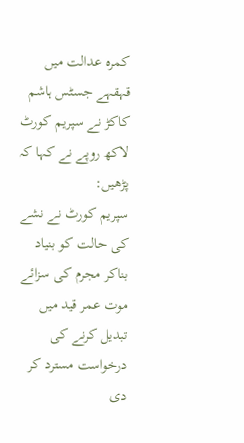کمرہ عدالت میں قہقہے جسٹس ہاشم کاکڑ نے سپریم کورٹ لاکھ روپے نے کہا کہ
پڑھیں:
سپریم کورٹ نے نشے کی حالت کو بنیاد بناکر مجرم کی سزائے موت عمر قید میں تبدیل کرنے کی درخواست مسترد کر دی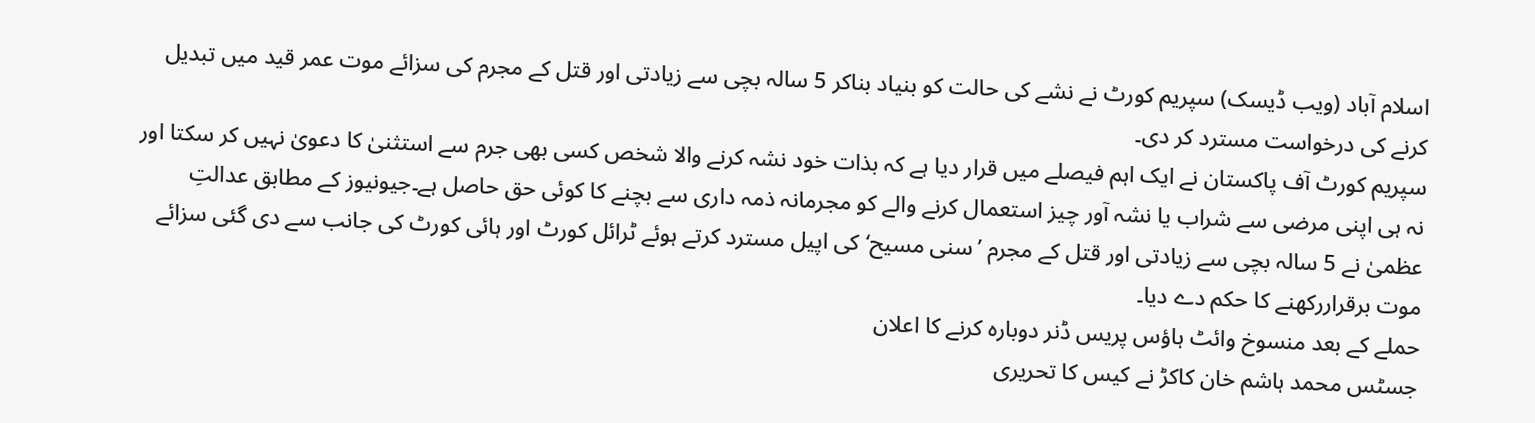اسلام آباد (ویب ڈیسک) سپریم کورٹ نے نشے کی حالت کو بنیاد بناکر 5 سالہ بچی سے زیادتی اور قتل کے مجرم کی سزائے موت عمر قید میں تبدیل کرنے کی درخواست مسترد کر دی۔
سپریم کورٹ آف پاکستان نے ایک اہم فیصلے میں قرار دیا ہے کہ بذات خود نشہ کرنے والا شخص کسی بھی جرم سے استثنیٰ کا دعویٰ نہیں کر سکتا اور نہ ہی اپنی مرضی سے شراب یا نشہ آور چیز استعمال کرنے والے کو مجرمانہ ذمہ داری سے بچنے کا کوئی حق حاصل ہے۔جیونیوز کے مطابق عدالتِ عظمیٰ نے 5 سالہ بچی سے زیادتی اور قتل کے مجرم ’سنی مسیح‘ کی اپیل مسترد کرتے ہوئے ٹرائل کورٹ اور ہائی کورٹ کی جانب سے دی گئی سزائے موت برقراررکھنے کا حکم دے دیا۔
حملے کے بعد منسوخ وائٹ ہاؤس پریس ڈنر دوبارہ کرنے کا اعلان
جسٹس محمد ہاشم خان کاکڑ نے کیس کا تحریری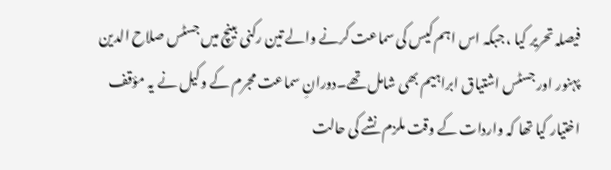فیصلہ تحریر کیا ، جبکہ اس اہم کیس کی سماعت کرنے والے تین رکنی بینچ میں جسٹس صلاح الدین پہنور اور جسٹس اشتیاق ابراہیم بھی شامل تھے۔دورانِ سماعت مجرم کے وکیل نے یہ مؤقف اختیار کیا تھا کہ واردات کے وقت ملزم نشے کی حالت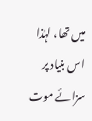میں تھا، لہٰذا اس بنیاد پر سزائے موت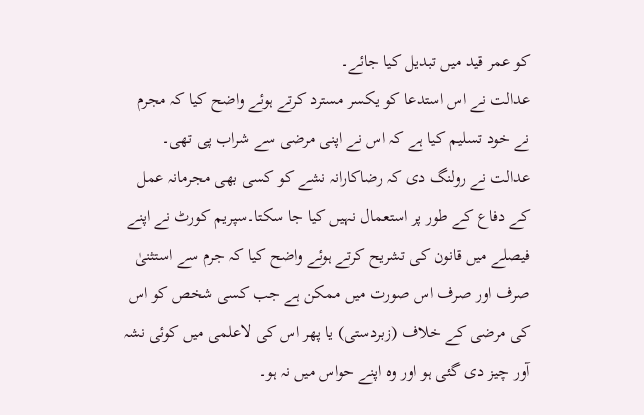کو عمر قید میں تبدیل کیا جائے۔
عدالت نے اس استدعا کو یکسر مسترد کرتے ہوئے واضح کیا کہ مجرم نے خود تسلیم کیا ہے کہ اس نے اپنی مرضی سے شراب پی تھی۔ عدالت نے رولنگ دی کہ رضاکارانہ نشے کو کسی بھی مجرمانہ عمل کے دفاع کے طور پر استعمال نہیں کیا جا سکتا۔سپریم کورٹ نے اپنے فیصلے میں قانون کی تشریح کرتے ہوئے واضح کیا کہ جرم سے استثنیٰ صرف اور صرف اس صورت میں ممکن ہے جب کسی شخص کو اس کی مرضی کے خلاف (زبردستی) یا پھر اس کی لاعلمی میں کوئی نشہ آور چیز دی گئی ہو اور وہ اپنے حواس میں نہ ہو۔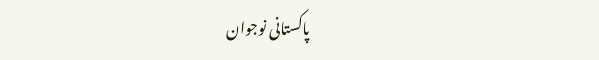پاکستانی نوجوان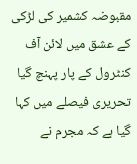مقبوضہ کشمیر کی لڑکی کے عشق میں لائن آف کنٹرول کے پار پہنچ گیا
تحریری فیصلے میں کہا گیا ہے کہ مجرم نے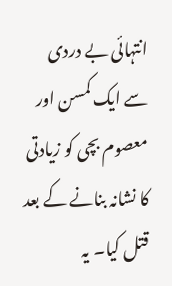انتہائی بے دردی سے ایک کمسن اور معصوم بچی کو زیادتی کا نشانہ بنانے کے بعد قتل کیا۔ یہ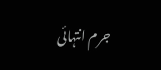جرم انتہائی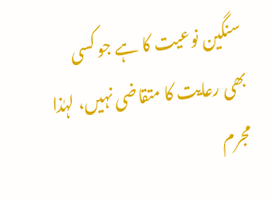سنگین نوعیت کا ہے جو کسی بھی رعایت کا متقاضی نہیں، لہٰذا مجرم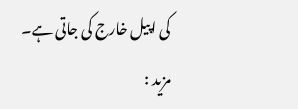کی اپیل خارج کی جاتی ہے۔
مزید :